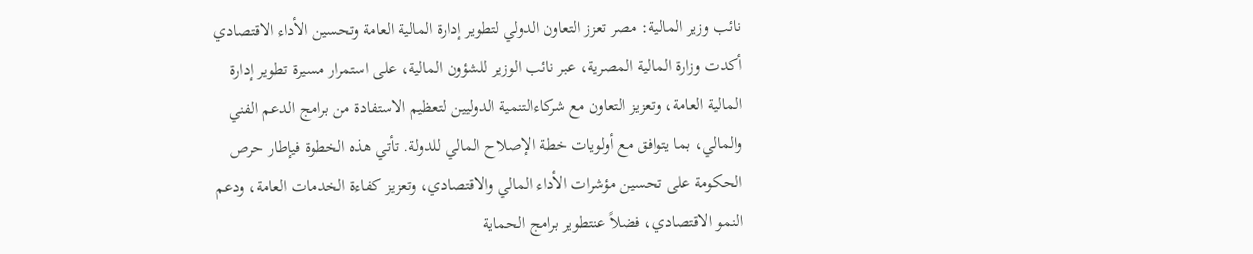نائب وزير المالية: مصر تعزز التعاون الدولي لتطوير إدارة المالية العامة وتحسين الأداء الاقتصادي
أكدت وزارة المالية المصرية، عبر نائب الوزير للشؤون المالية، على استمرار مسيرة تطوير إدارة المالية العامة، وتعزيز التعاون مع شركاءالتنمية الدوليين لتعظيم الاستفادة من برامج الدعم الفني والمالي، بما يتوافق مع أولويات خطة الإصلاح المالي للدولة. تأتي هذه الخطوة فيإطار حرص الحكومة على تحسين مؤشرات الأداء المالي والاقتصادي، وتعزيز كفاءة الخدمات العامة، ودعم النمو الاقتصادي، فضلاً عنتطوير برامج الحماية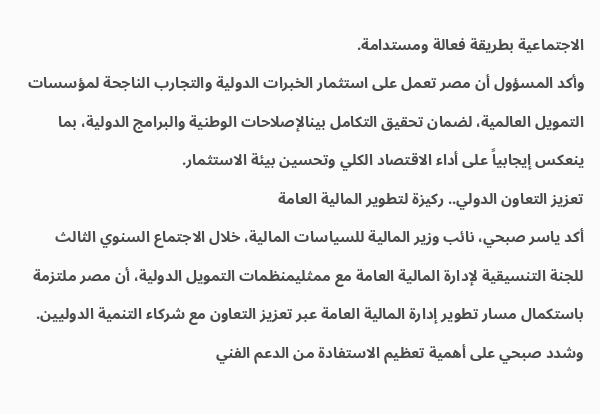الاجتماعية بطريقة فعالة ومستدامة.
وأكد المسؤول أن مصر تعمل على استثمار الخبرات الدولية والتجارب الناجحة لمؤسسات التمويل العالمية، لضمان تحقيق التكامل بينالإصلاحات الوطنية والبرامج الدولية، بما ينعكس إيجابياً على أداء الاقتصاد الكلي وتحسين بيئة الاستثمار.
تعزيز التعاون الدولي.. ركيزة لتطوير المالية العامة
أكد ياسر صبحي، نائب وزير المالية للسياسات المالية، خلال الاجتماع السنوي الثالث للجنة التنسيقية لإدارة المالية العامة مع ممثليمنظمات التمويل الدولية، أن مصر ملتزمة باستكمال مسار تطوير إدارة المالية العامة عبر تعزيز التعاون مع شركاء التنمية الدوليين.
وشدد صبحي على أهمية تعظيم الاستفادة من الدعم الفني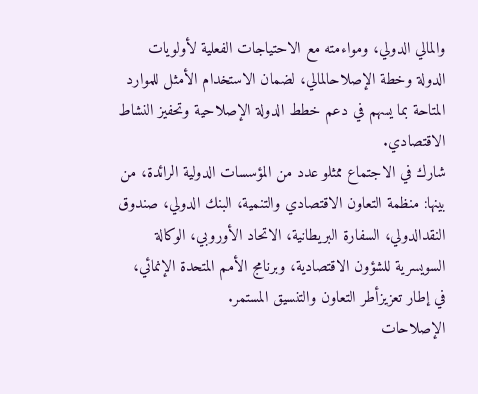والمالي الدولي، ومواءمته مع الاحتياجات الفعلية لأولويات الدولة وخطة الإصلاحالمالي، لضمان الاستخدام الأمثل للموارد المتاحة بما يسهم في دعم خطط الدولة الإصلاحية وتحفيز النشاط الاقتصادي.
شارك في الاجتماع ممثلو عدد من المؤسسات الدولية الرائدة، من بينها: منظمة التعاون الاقتصادي والتنمية، البنك الدولي، صندوق النقدالدولي، السفارة البريطانية، الاتحاد الأوروبي، الوكالة السويسرية للشؤون الاقتصادية، وبرنامج الأمم المتحدة الإنمائي، في إطار تعزيزأطر التعاون والتنسيق المستمر.
الإصلاحات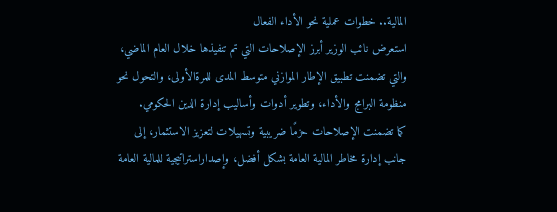المالية.. خطوات عملية نحو الأداء الفعال
استعرض نائب الوزير أبرز الإصلاحات التي تم تنفيذها خلال العام الماضي، والتي تضمنت تطبيق الإطار الموازني متوسط المدى للمرةالأولى، والتحول نحو منظومة البرامج والأداء، وتطوير أدوات وأساليب إدارة الدين الحكومي.
كما تضمنت الإصلاحات حزمًا ضريبية وتسهيلات لتعزيز الاستثمار، إلى جانب إدارة مخاطر المالية العامة بشكل أفضل، وإصداراستراتيجية للمالية العامة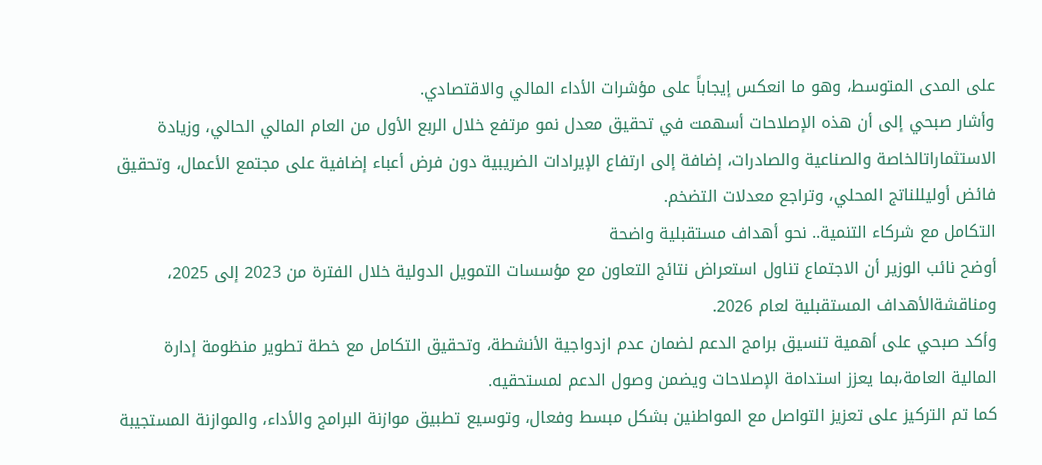على المدى المتوسط، وهو ما انعكس إيجاباً على مؤشرات الأداء المالي والاقتصادي.
وأشار صبحي إلى أن هذه الإصلاحات أسهمت في تحقيق معدل نمو مرتفع خلال الربع الأول من العام المالي الحالي، وزيادة الاستثماراتالخاصة والصناعية والصادرات، إضافة إلى ارتفاع الإيرادات الضريبية دون فرض أعباء إضافية على مجتمع الأعمال، وتحقيق فائض أوليللناتج المحلي، وتراجع معدلات التضخم.
التكامل مع شركاء التنمية.. نحو أهداف مستقبلية واضحة
أوضح نائب الوزير أن الاجتماع تناول استعراض نتائج التعاون مع مؤسسات التمويل الدولية خلال الفترة من 2023 إلى 2025، ومناقشةالأهداف المستقبلية لعام 2026.
وأكد صبحي على أهمية تنسيق برامج الدعم لضمان عدم ازدواجية الأنشطة، وتحقيق التكامل مع خطة تطوير منظومة إدارة المالية العامة،بما يعزز استدامة الإصلاحات ويضمن وصول الدعم لمستحقيه.
كما تم التركيز على تعزيز التواصل مع المواطنين بشكل مبسط وفعال، وتوسيع تطبيق موازنة البرامج والأداء، والموازنة المستجيبة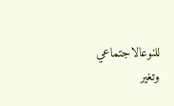للنوعالاجتماعي وتغير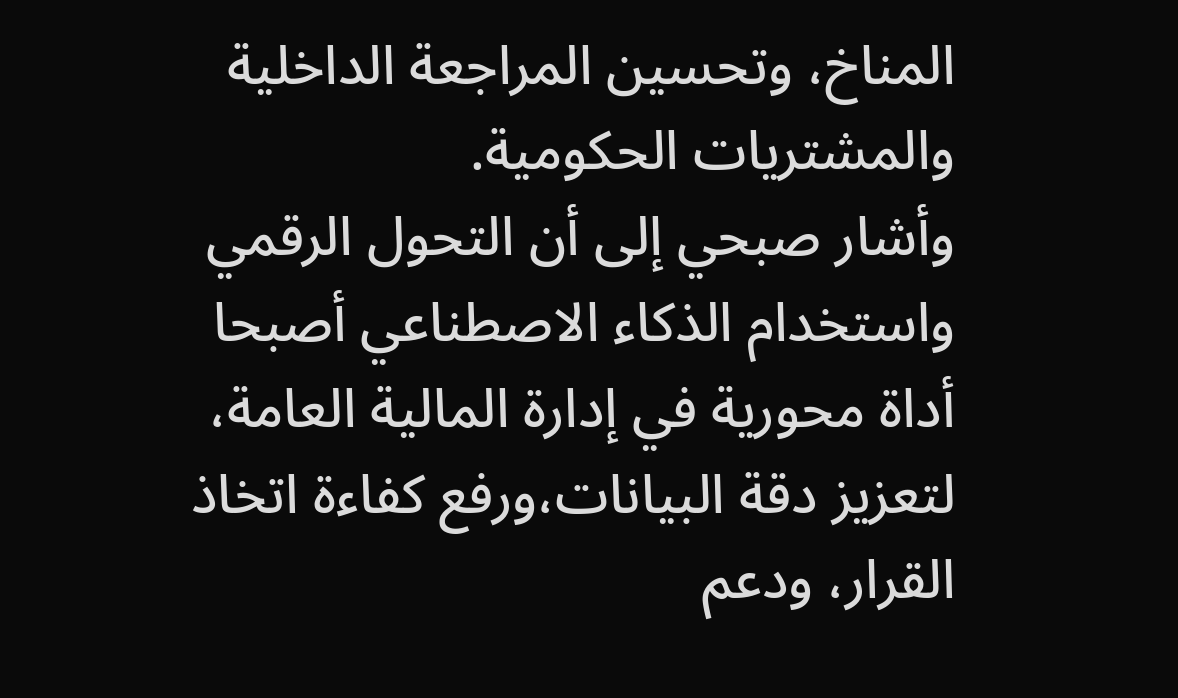المناخ، وتحسين المراجعة الداخلية والمشتريات الحكومية.
وأشار صبحي إلى أن التحول الرقمي واستخدام الذكاء الاصطناعي أصبحا أداة محورية في إدارة المالية العامة، لتعزيز دقة البيانات،ورفع كفاءة اتخاذ القرار، ودعم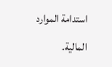استدامة الموارد المالية.